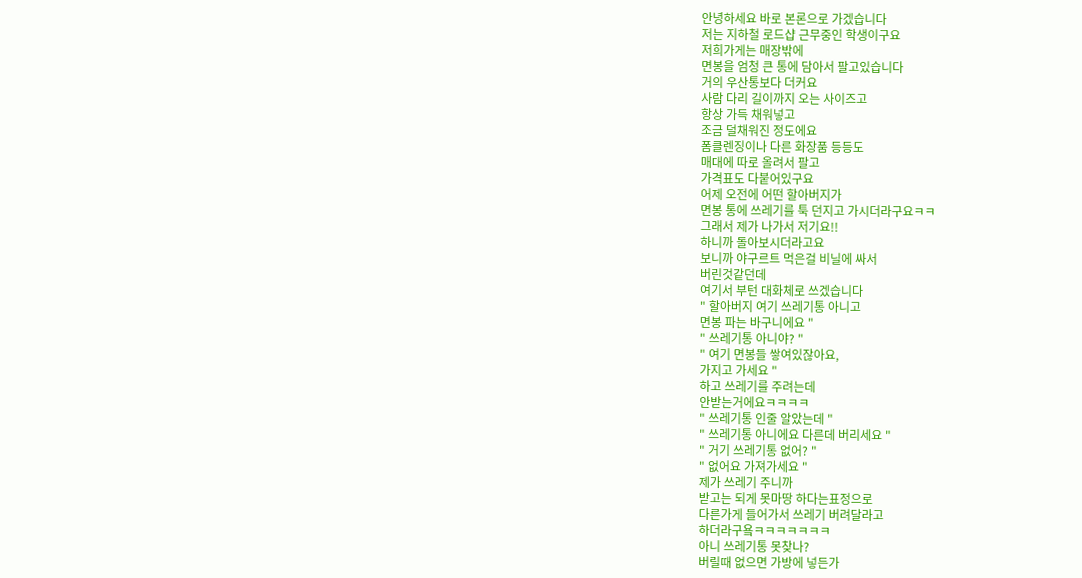안녕하세요 바로 본론으로 가겠습니다
저는 지하철 로드샵 근무중인 학생이구요
저희가게는 매장밖에
면봉을 엄청 큰 통에 담아서 팔고있습니다
거의 우산통보다 더커요
사람 다리 길이까지 오는 사이즈고
항상 가득 채워넣고
조금 덜채워진 정도에요
폼클렌징이나 다른 화장품 등등도
매대에 따로 올려서 팔고
가격표도 다붙어있구요
어제 오전에 어떤 할아버지가
면봉 통에 쓰레기를 툭 던지고 가시더라구요ㅋㅋ
그래서 제가 나가서 저기요!!
하니까 돌아보시더라고요
보니까 야구르트 먹은걸 비닐에 싸서
버린것같던데
여기서 부턴 대화체로 쓰겠습니다
" 할아버지 여기 쓰레기통 아니고
면봉 파는 바구니에요 "
" 쓰레기통 아니야? "
" 여기 면봉들 쌓여있잖아요,
가지고 가세요 "
하고 쓰레기를 주려는데
안받는거에요ㅋㅋㅋㅋ
" 쓰레기통 인줄 알았는데 "
" 쓰레기통 아니에요 다른데 버리세요 "
" 거기 쓰레기통 없어? "
" 없어요 가져가세요 "
제가 쓰레기 주니까
받고는 되게 못마땅 하다는표정으로
다른가게 들어가서 쓰레기 버려달라고
하더라구욬ㅋㅋㅋㅋㅋㅋㅋ
아니 쓰레기통 못찾나?
버릴때 없으면 가방에 넣든가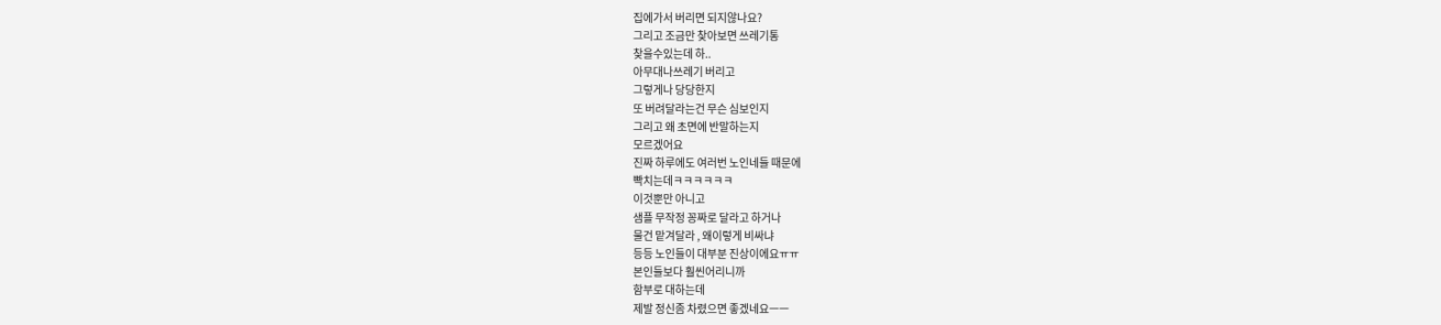집에가서 버리면 되지않나요?
그리고 조금만 찾아보면 쓰레기통
찾을수있는데 하..
아무대나쓰레기 버리고
그렇게나 당당한지
또 버려달라는건 무슨 심보인지
그리고 왜 초면에 반말하는지
모르겠어요
진짜 하루에도 여러번 노인네들 때문에
빡치는데ㅋㅋㅋㅋㅋㅋ
이것뿐만 아니고
샘플 무작정 꽁짜로 달라고 하거나
물건 맡겨달라 , 왜이렇게 비싸냐
등등 노인들이 대부분 진상이에요ㅠㅠ
본인들보다 훨씬어리니까
함부로 대하는데
제발 정신좀 차렸으면 좋겠네요ㅡㅡ